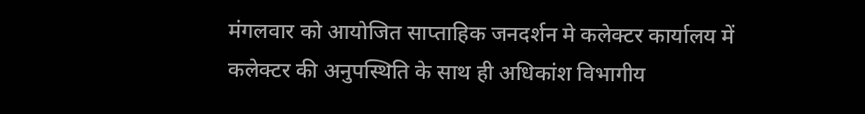मंगलवार को आयोजित साप्ताहिक जनदर्शन मे कलेक्टर कार्यालय में कलेक्टर की अनुपस्थिति के साथ ही अधिकांश विभागीय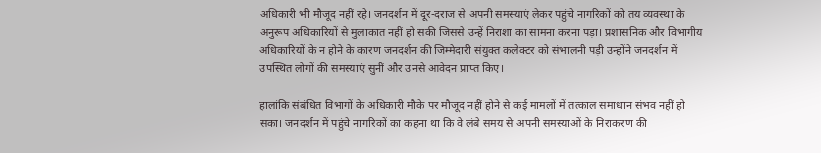अधिकारी भी मौजूद नहीं रहे। जनदर्शन में दूर-दराज से अपनी समस्याएं लेकर पहुंचे नागरिकों को तय व्यवस्था के अनुरूप अधिकारियों से मुलाकात नहीं हो सकी जिससे उन्हें निराशा का सामना करना पड़ा। प्रशासनिक और विभागीय अधिकारियों के न होने के कारण जनदर्शन की जिम्मेदारी संयुक्त कलेक्टर को संभालनी पड़ी उन्होंने जनदर्शन में उपस्थित लोगों की समस्याएं सुनीं और उनसे आवेदन प्राप्त किए।

हालांकि संबंधित विभागों के अधिकारी मौके पर मौजूद नहीं होने से कई मामलों में तत्काल समाधान संभव नहीं हो सका। जनदर्शन में पहुंचे नागरिकों का कहना था कि वे लंबे समय से अपनी समस्याओं के निराकरण की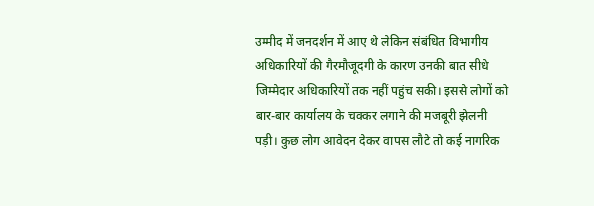उम्मीद में जनदर्शन में आए थे लेकिन संबंधित विभागीय अधिकारियों की गैरमौजूदगी के कारण उनकी बात सीधे जिम्मेदार अधिकारियों तक नहीं पहुंच सकी। इससे लोगों को बार-बार कार्यालय के चक्कर लगाने की मजबूरी झेलनी पड़ी। कुछ लोग आवेदन देकर वापस लौटे तो कई नागरिक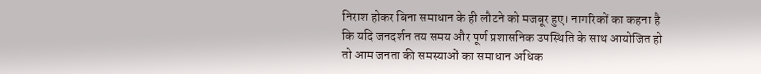निराश होकर बिना समाधान के ही लौटने को मजबूर हुए। नागरिकों का कहना है कि यदि जनदर्शन तय समय और पूर्ण प्रशासनिक उपस्थिति के साथ आयोजित हो तो आम जनता की समस्याओं का समाधान अधिक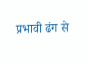प्रभावी ढंग से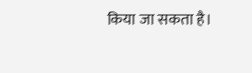किया जा सकता है।